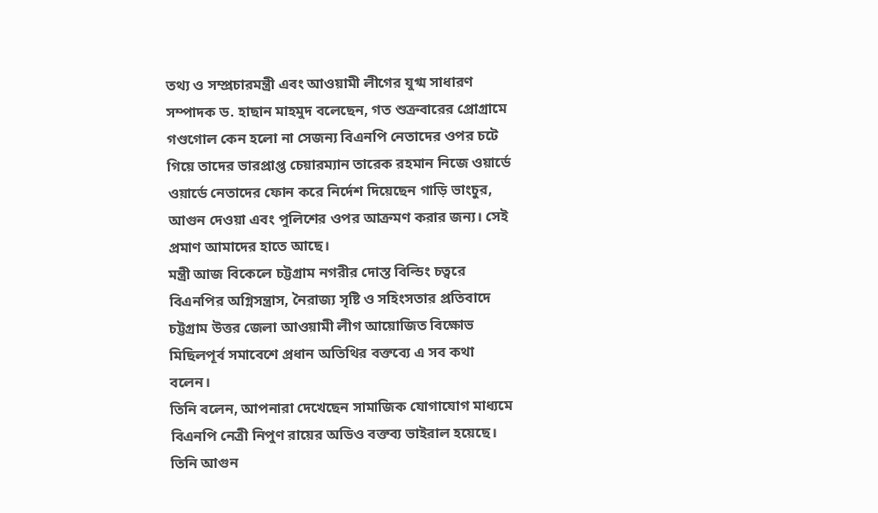তথ্য ও সম্প্রচারমন্ত্রী এবং আওয়ামী লীগের যুগ্ম সাধারণ সম্পাদক ড. হাছান মাহমুদ বলেছেন, গত শুক্রবারের প্রোগ্রামে গণ্ডগোল কেন হলো না সেজন্য বিএনপি নেতাদের ওপর চটে গিয়ে তাদের ভারপ্রাপ্ত চেয়ারম্যান তারেক রহমান নিজে ওয়ার্ডে ওয়ার্ডে নেতাদের ফোন করে নির্দেশ দিয়েছেন গাড়ি ভাংচুর, আগুন দেওয়া এবং পুলিশের ওপর আক্রমণ করার জন্য। সেই প্রমাণ আমাদের হাতে আছে।
মন্ত্রী আজ বিকেলে চট্টগ্রাম নগরীর দোস্ত বিল্ডিং চত্বরে বিএনপির অগ্নিসন্ত্রাস, নৈরাজ্য সৃষ্টি ও সহিংসতার প্রতিবাদে চট্টগ্রাম উত্তর জেলা আওয়ামী লীগ আয়োজিত বিক্ষোভ মিছিলপূর্ব সমাবেশে প্রধান অতিথির বক্তব্যে এ সব কথা বলেন।
তিনি বলেন, আপনারা দেখেছেন সামাজিক যোগাযোগ মাধ্যমে বিএনপি নেত্রী নিপুণ রায়ের অডিও বক্তব্য ভাইরাল হয়েছে। তিনি আগুন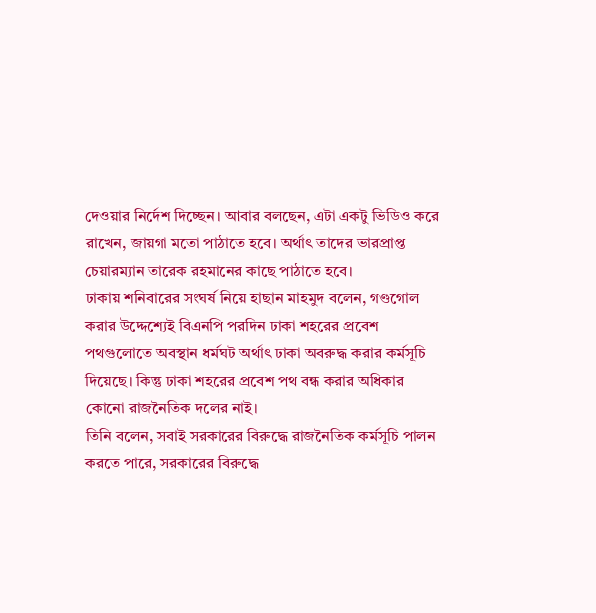দেওয়ার নির্দেশ দিচ্ছেন। আবার বলছেন, এটা একটু ভিডিও করে রাখেন, জায়গা মতো পাঠাতে হবে। অর্থাৎ তাদের ভারপ্রাপ্ত চেয়ারম্যান তারেক রহমানের কাছে পাঠাতে হবে।
ঢাকায় শনিবারের সংঘর্ষ নিয়ে হাছান মাহমুদ বলেন, গণ্ডগোল করার উদ্দেশ্যেই বিএনপি পরদিন ঢাকা শহরের প্রবেশ পথগুলোতে অবস্থান ধর্মঘট অর্থাৎ ঢাকা অবরুদ্ধ করার কর্মসূচি দিয়েছে। কিন্তু ঢাকা শহরের প্রবেশ পথ বন্ধ করার অধিকার কোনো রাজনৈতিক দলের নাই।
তিনি বলেন, সবাই সরকারের বিরুদ্ধে রাজনৈতিক কর্মসূচি পালন করতে পারে, সরকারের বিরুদ্ধে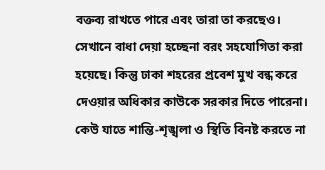বক্তব্য রাখতে পারে এবং তারা তা করছেও। সেখানে বাধা দেয়া হচ্ছেনা বরং সহযোগিতা করা হয়েছে। কিন্তু ঢাকা শহরের প্রবেশ মুখ বন্ধ করে দেওয়ার অধিকার কাউকে সরকার দিতে পারেনা।
কেউ যাতে শান্তি-শৃঙ্খলা ও স্থিতি বিনষ্ট করতে না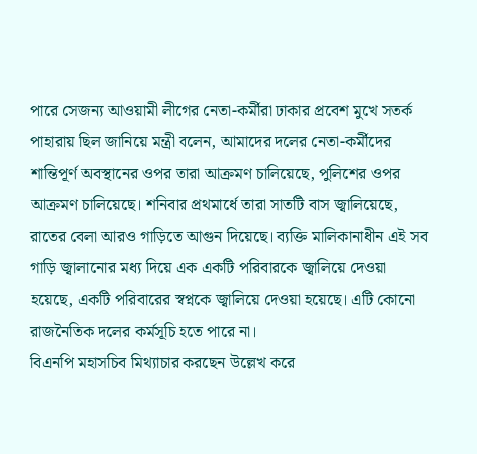পারে সেজন্য আওয়ামী লীগের নেতা-কর্মীরা ঢাকার প্রবেশ মুখে সতর্ক পাহারায় ছিল জানিয়ে মন্ত্রী বলেন, আমাদের দলের নেতা-কর্মীদের শান্তিপূর্ণ অবস্থানের ওপর তারা আক্রমণ চালিয়েছে, পুলিশের ওপর আক্রমণ চালিয়েছে। শনিবার প্রথমার্ধে তারা সাতটি বাস জ্বালিয়েছে, রাতের বেলা আরও গাড়িতে আগুন দিয়েছে। ব্যক্তি মালিকানাধীন এই সব গাড়ি জ্বালানোর মধ্য দিয়ে এক একটি পরিবারকে জ্বালিয়ে দেওয়া হয়েছে, একটি পরিবারের স্বপ্নকে জ্বালিয়ে দেওয়া হয়েছে। এটি কোনো রাজনৈতিক দলের কর্মসূচি হতে পারে না।
বিএনপি মহাসচিব মিথ্যাচার করছেন উল্লেখ করে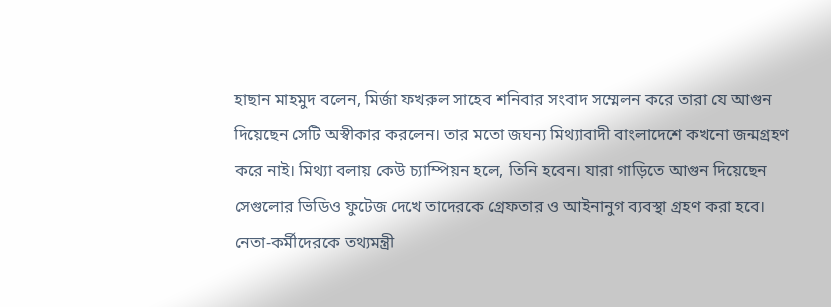হাছান মাহমুদ বলেন, মির্জা ফখরুল সাহেব শনিবার সংবাদ সম্মেলন করে তারা যে আগুন দিয়েছেন সেটি অস্বীকার করলেন। তার মতো জঘন্য মিথ্যাবাদী বাংলাদেশে কখনো জন্মগ্রহণ করে নাই। মিথ্যা বলায় কেউ চ্যাম্পিয়ন হলে, তিনি হবেন। যারা গাড়িতে আগুন দিয়েছেন সেগুলোর ভিডিও ফুটেজ দেখে তাদেরকে গ্রেফতার ও আইনানুগ ব্যবস্থা গ্রহণ করা হবে।
নেতা-কর্মীদেরকে তথ্যমন্ত্রী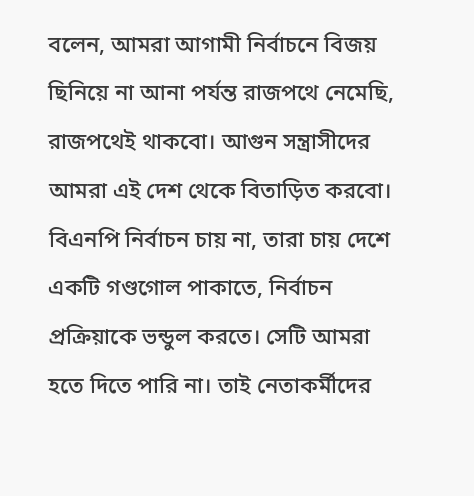বলেন, আমরা আগামী নির্বাচনে বিজয় ছিনিয়ে না আনা পর্যন্ত রাজপথে নেমেছি, রাজপথেই থাকবো। আগুন সন্ত্রাসীদের আমরা এই দেশ থেকে বিতাড়িত করবো। বিএনপি নির্বাচন চায় না, তারা চায় দেশে একটি গণ্ডগোল পাকাতে, নির্বাচন প্রক্রিয়াকে ভন্ডুল করতে। সেটি আমরা হতে দিতে পারি না। তাই নেতাকর্মীদের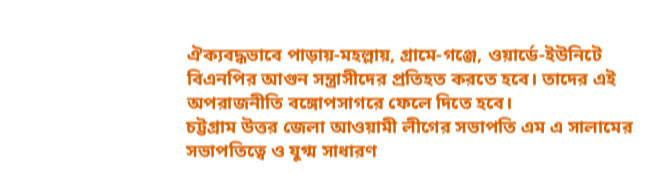ঐক্যবদ্ধভাবে পাড়ায়-মহল্লায়, গ্রামে-গঞ্জে, ওয়ার্ডে-ইউনিটে বিএনপির আগুন সন্ত্রাসীদের প্রতিহত করতে হবে। তাদের এই অপরাজনীতি বঙ্গোপসাগরে ফেলে দিতে হবে।
চট্টগ্রাম উত্তর জেলা আওয়ামী লীগের সভাপতি এম এ সালামের সভাপতিত্বে ও যুগ্ম সাধারণ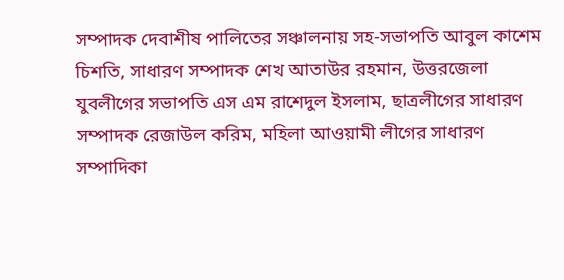সম্পাদক দেবাশীষ পালিতের সঞ্চালনায় সহ-সভাপতি আবুল কাশেম চিশতি, সাধারণ সম্পাদক শেখ আতাউর রহমান, উত্তরজেলা যুবলীগের সভাপতি এস এম রাশেদুল ইসলাম, ছাত্রলীগের সাধারণ সম্পাদক রেজাউল করিম, মহিলা আওয়ামী লীগের সাধারণ সম্পাদিকা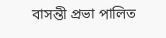বাসন্তী প্রভা পালিত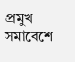প্রমুখ সমাবেশে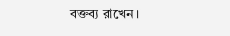বক্তব্য রাখেন।